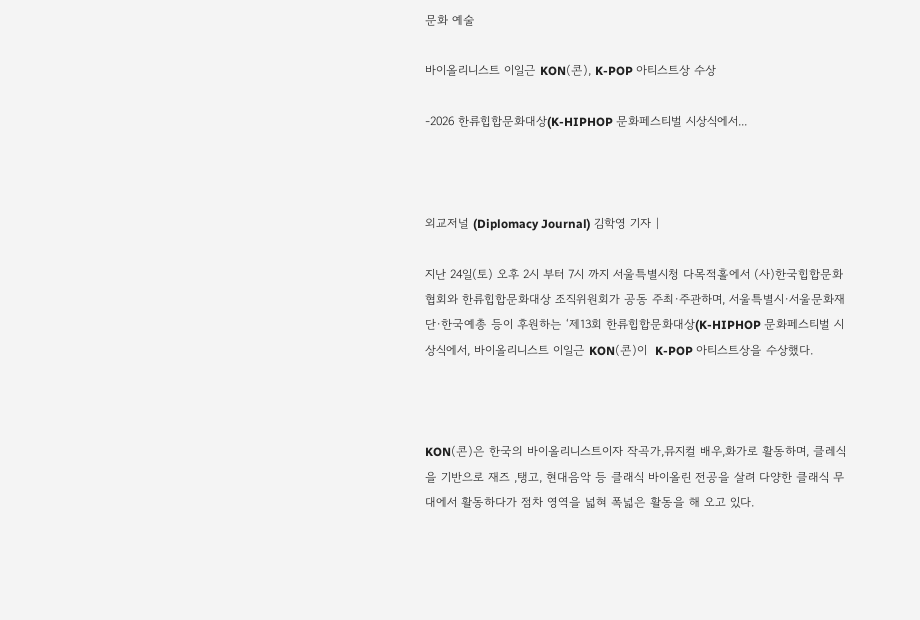문화 예술

바이올리니스트 이일근 KON(콘), K-POP 아티스트상 수상

-2026 한류힙합문화대상(K-HIPHOP 문화페스티벌 시상식에서...



외교저널 (Diplomacy Journal) 김학영 기자 |

지난 24일(토) 오후 2시 부터 7시 까지 서울특별시청 다목적홀에서 (사)한국힙합문화협회와 한류힙합문화대상 조직위원회가 공동 주최·주관하며, 서울특별시·서울문화재단·한국예총 등이 후원하는 ‘제13회 한류힙합문화대상(K-HIPHOP 문화페스티벌 시상식에서, 바이올리니스트 이일근 KON(콘)이  K-POP 아티스트상을 수상했다.



KON(콘)은 한국의 바이올리니스트이자 작곡가,뮤지컬 배우,화가로 활동하며, 클레식을 기반으로 재즈 ,탱고, 현대음악 등 클래식 바이올린 전공을 살려 다양한 클래식 무대에서 활동하다가 점차 영역을 넓혀 폭넓은 활동을 해 오고 있다.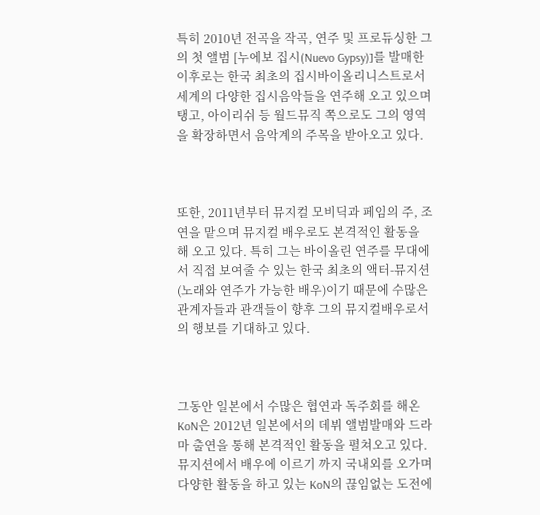특히 2010년 전곡을 작곡, 연주 및 프로듀싱한 그의 첫 앨범 [누에보 집시(Nuevo Gypsy)]를 발매한 이후로는 한국 최초의 집시바이올리니스트로서 세계의 다양한 집시음악들을 연주해 오고 있으며 탱고, 아이리쉬 등 월드뮤직 쪽으로도 그의 영역을 확장하면서 음악계의 주목을 받아오고 있다.



또한, 2011년부터 뮤지컬 모비딕과 페임의 주, 조연을 맡으며 뮤지컬 배우로도 본격적인 활동을 해 오고 있다. 특히 그는 바이올린 연주를 무대에서 직접 보여줄 수 있는 한국 최초의 액터-뮤지션(노래와 연주가 가능한 배우)이기 때문에 수많은 관계자들과 관객들이 향후 그의 뮤지컬배우로서의 행보를 기대하고 있다.



그동안 일본에서 수많은 협연과 독주회를 해온 KoN은 2012년 일본에서의 데뷔 앨범발매와 드라마 출연을 통해 본격적인 활동을 펼쳐오고 있다. 뮤지션에서 배우에 이르기 까지 국내외를 오가며 다양한 활동을 하고 있는 KoN의 끊임없는 도전에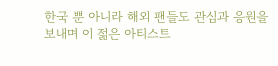한국 뿐 아니라 해외 팬들도 관심과 응원을 보내며 이 젊은 아티스트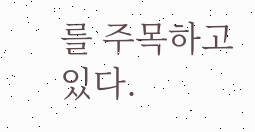를 주목하고 있다.